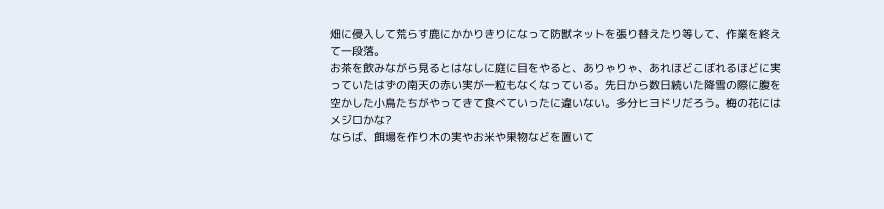畑に侵入して荒らす鹿にかかりきりになって防獣ネットを張り替えたり等して、作業を終えて一段落。
お茶を飲みながら見るとはなしに庭に目をやると、ありゃりゃ、あれほどこぼれるほどに実っていたはずの南天の赤い実が一粒もなくなっている。先日から数日続いた降雪の際に腹を空かした小鳥たちがやってきて食べていったに違いない。多分ヒヨドリだろう。梅の花にはメジロかな?
ならば、餌場を作り木の実やお米や果物などを置いて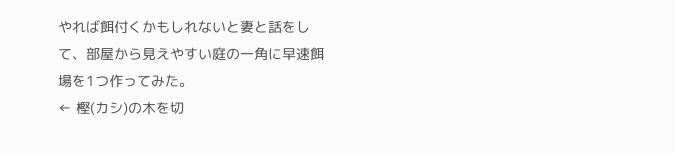やれば餌付くかもしれないと妻と話をして、部屋から見えやすい庭の一角に早速餌場を1つ作ってみた。
← 樫(カシ)の木を切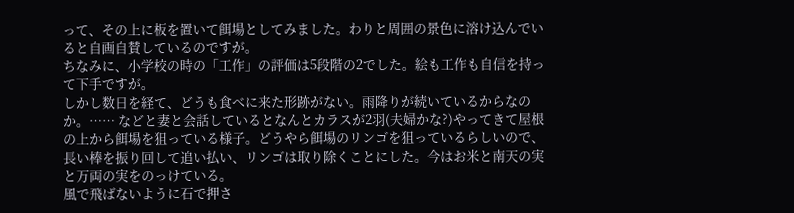って、その上に板を置いて餌場としてみました。わりと周囲の景色に溶け込んでいると自画自賛しているのですが。
ちなみに、小学校の時の「工作」の評価は5段階の2でした。絵も工作も自信を持って下手ですが。
しかし数日を経て、どうも食べに来た形跡がない。雨降りが続いているからなのか。…… などと妻と会話しているとなんとカラスが2羽(夫婦かな?)やってきて屋根の上から餌場を狙っている様子。どうやら餌場のリンゴを狙っているらしいので、長い棒を振り回して追い払い、リンゴは取り除くことにした。今はお米と南天の実と万両の実をのっけている。
風で飛ばないように石で押さ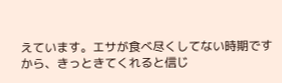えています。エサが食べ尽くしてない時期ですから、きっときてくれると信じ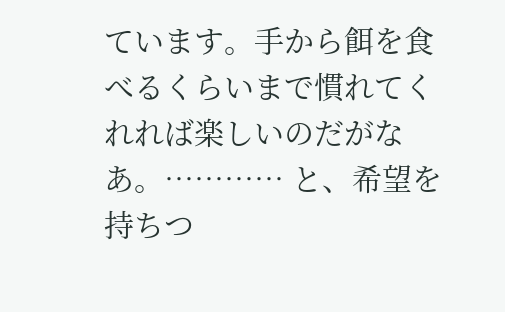ています。手から餌を食べるくらいまで慣れてくれれば楽しいのだがなあ。………… と、希望を持ちつ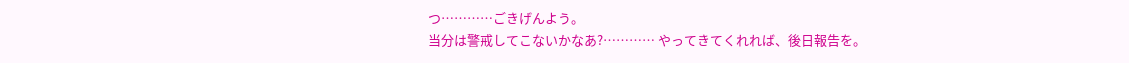つ…………ごきげんよう。
当分は警戒してこないかなあ?………… やってきてくれれば、後日報告を。